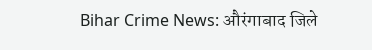Bihar Crime News: औरंगाबाद जिले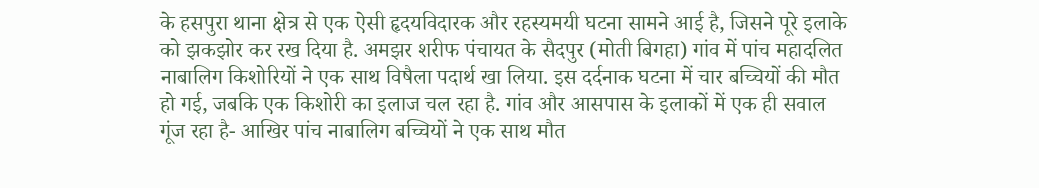के हसपुरा थाना क्षेत्र से एक ऐसी हृदयविदारक और रहस्यमयी घटना सामने आई है, जिसने पूरे इलाके को झकझोर कर रख दिया है. अमझर शरीफ पंचायत के सैदपुर (मोती बिगहा) गांव में पांच महादलित नाबालिग किशोरियों ने एक साथ विषैला पदार्थ खा लिया. इस दर्दनाक घटना में चार बच्चियों की मौत हो गई, जबकि एक किशोरी का इलाज चल रहा है. गांव और आसपास के इलाकों में एक ही सवाल गूंज रहा है- आखिर पांच नाबालिग बच्चियों ने एक साथ मौत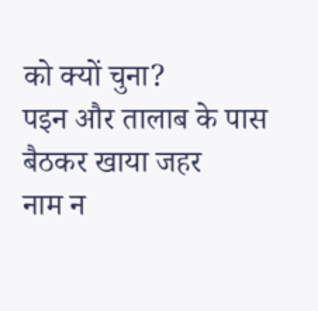को क्यों चुना?
पइन और तालाब के पास बैठकर खाया जहर
नाम न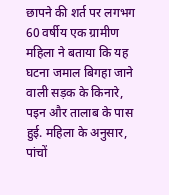छापने की शर्त पर लगभग 60 वर्षीय एक ग्रामीण महिला ने बताया कि यह घटना जमाल बिगहा जाने वाली सड़क के किनारे, पइन और तालाब के पास हुई. महिला के अनुसार, पांचों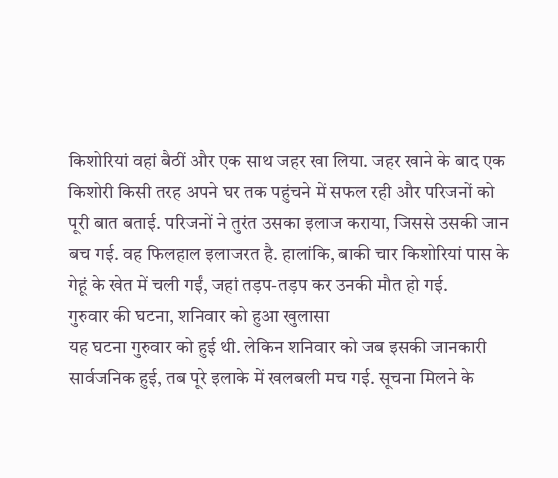किशोरियां वहां बैठीं और एक साथ जहर खा लिया. जहर खाने के बाद एक किशोरी किसी तरह अपने घर तक पहुंचने में सफल रही और परिजनों को पूरी बात बताई. परिजनों ने तुरंत उसका इलाज कराया, जिससे उसकी जान बच गई. वह फिलहाल इलाजरत है. हालांकि, बाकी चार किशोरियां पास के गेहूं के खेत में चली गईं, जहां तड़प-तड़प कर उनकी मौत हो गई.
गुरुवार की घटना, शनिवार को हुआ खुलासा
यह घटना गुरुवार को हुई थी. लेकिन शनिवार को जब इसकी जानकारी सार्वजनिक हुई, तब पूरे इलाके में खलबली मच गई. सूचना मिलने के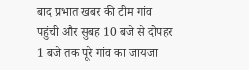बाद प्रभात खबर की टीम गांव पहुंची और सुबह 10 बजे से दोपहर 1 बजे तक पूरे गांव का जायजा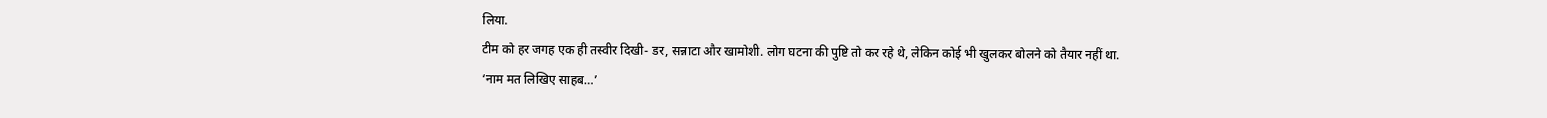लिया.
टीम को हर जगह एक ही तस्वीर दिखी- डर, सन्नाटा और खामोशी. लोग घटना की पुष्टि तो कर रहे थे, लेकिन कोई भी खुलकर बोलने को तैयार नहीं था.
‘नाम मत लिखिए साहब…’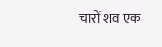चारों शव एक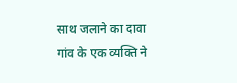साथ जलाने का दावा
गांव के एक व्यक्ति ने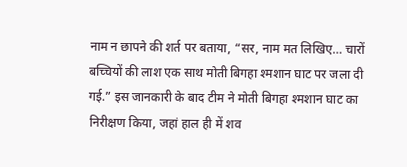नाम न छापने की शर्त पर बताया, “सर, नाम मत लिखिए… चारों बच्चियों की लाश एक साथ मोती बिगहा श्मशान घाट पर जला दी गई.” इस जानकारी के बाद टीम ने मोती बिगहा श्मशान घाट का निरीक्षण किया, जहां हाल ही में शव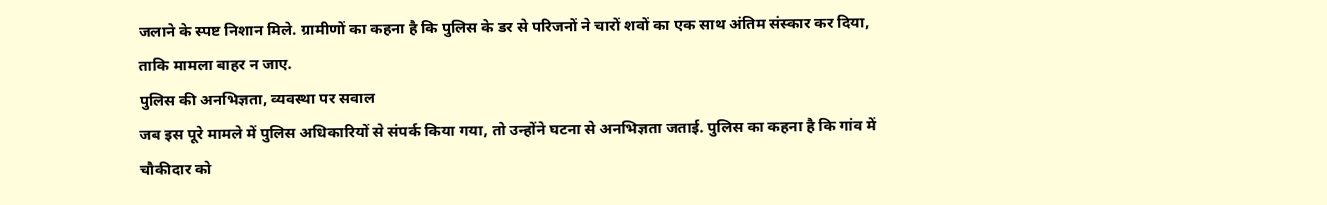जलाने के स्पष्ट निशान मिले. ग्रामीणों का कहना है कि पुलिस के डर से परिजनों ने चारों शवों का एक साथ अंतिम संस्कार कर दिया, ताकि मामला बाहर न जाए.
पुलिस की अनभिज्ञता, व्यवस्था पर सवाल
जब इस पूरे मामले में पुलिस अधिकारियों से संपर्क किया गया, तो उन्होंने घटना से अनभिज्ञता जताई. पुलिस का कहना है कि गांव में चौकीदार को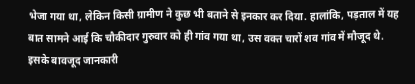भेजा गया था, लेकिन किसी ग्रामीण ने कुछ भी बताने से इनकार कर दिया. हालांकि, पड़ताल में यह बात सामने आई कि चौकीदार गुरुवार को ही गांव गया था, उस वक्त चारों शव गांव में मौजूद थे. इसके बावजूद जानकारी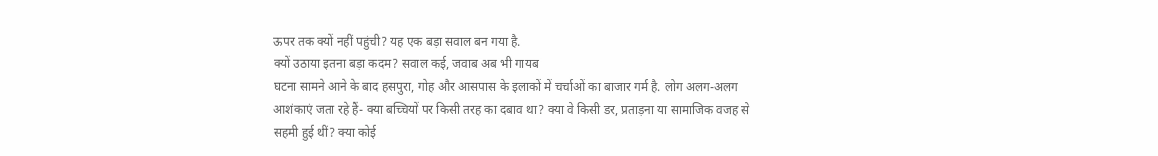ऊपर तक क्यों नहीं पहुंची? यह एक बड़ा सवाल बन गया है.
क्यों उठाया इतना बड़ा कदम? सवाल कई, जवाब अब भी गायब
घटना सामने आने के बाद हसपुरा, गोह और आसपास के इलाकों में चर्चाओं का बाजार गर्म है. लोग अलग-अलग आशंकाएं जता रहे हैं- क्या बच्चियों पर किसी तरह का दबाव था? क्या वे किसी डर, प्रताड़ना या सामाजिक वजह से सहमी हुई थीं? क्या कोई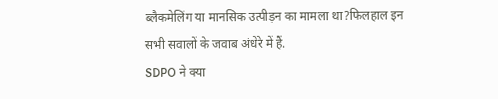ब्लैकमेलिंग या मानसिक उत्पीड़न का मामला था?फिलहाल इन सभी सवालों के जवाब अंधेरे में हैं.
SDPO ने क्या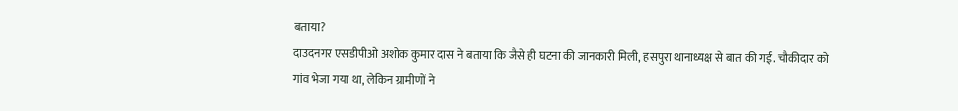बताया?
दाउदनगर एसडीपीओ अशोक कुमार दास ने बताया कि जैसे ही घटना की जानकारी मिली, हसपुरा थानाध्यक्ष से बात की गई. चौकीदार को गांव भेजा गया था, लेकिन ग्रामीणों ने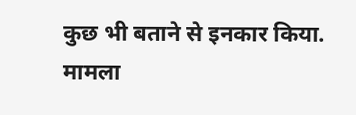कुछ भी बताने से इनकार किया. मामला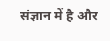संज्ञान में है और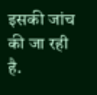इसकी जांच की जा रही है.